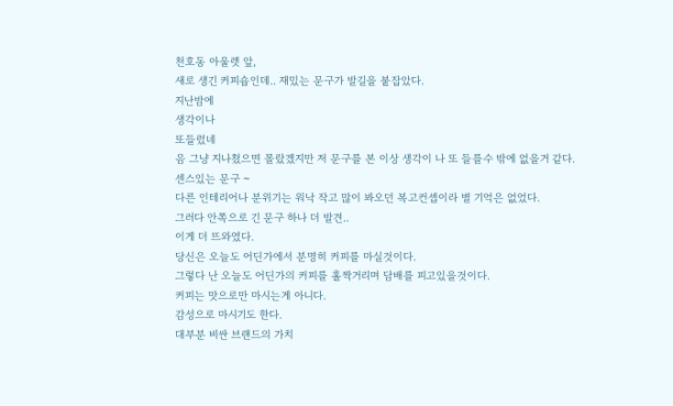천호동 아울렛 앞,
새로 생긴 커피숍인데.. 재밌는 문구가 발길을 붙잡았다.
지난밤에
생각이나
또들렀네
음 그냥 지나쳤으면 몰랐겠지만 저 문구를 본 이상 생각이 나 또 들를수 밖에 없을거 같다.
센스있는 문구 ~
다른 인테리어나 분위기는 워낙 작고 많이 봐오던 복고컨셉이라 별 기억은 없었다.
그러다 안쪽으로 긴 문구 하나 더 발견..
이게 더 뜨와였다.
당신은 오늘도 어딘가에서 분명히 커피를 마실것이다.
그렇다 난 오늘도 어딘가의 커피를 홀짝거리며 담배를 피고있을것이다.
커피는 맛으로만 마시는게 아니다.
감성으로 마시기도 한다.
대부분 비싼 브랜드의 가치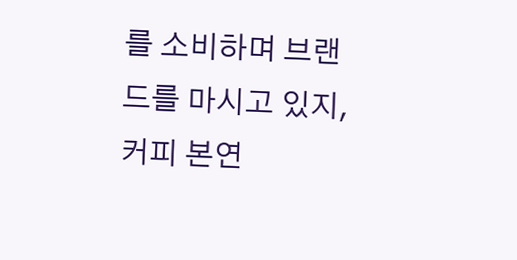를 소비하며 브랜드를 마시고 있지, 커피 본연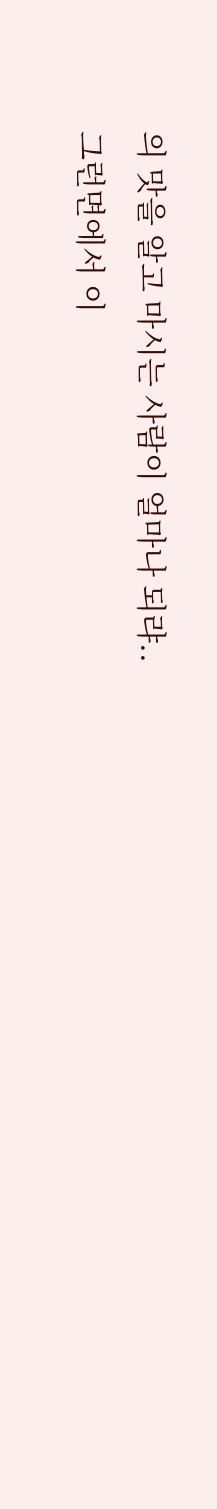의 맛을 알고 마시는 사람이 얼마나 되랴..
그런면에서 이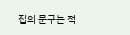집의 문구는 적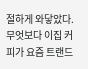절하게 와닿았다.
무엇보다 이집 커피가 요즘 트랜드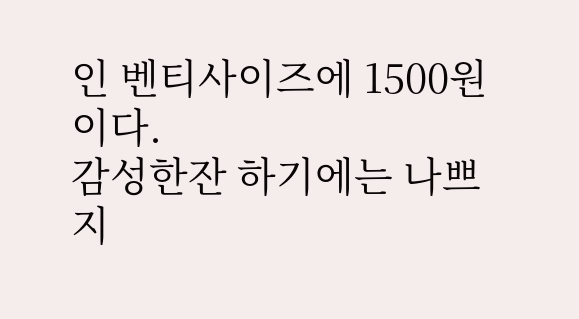인 벤티사이즈에 1500원이다.
감성한잔 하기에는 나쁘지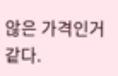않은 가격인거 같다.